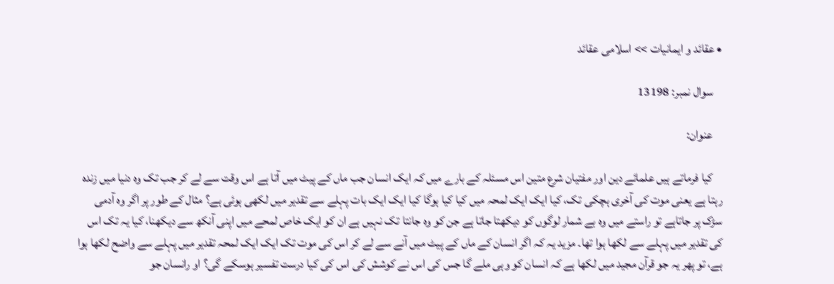• عقائد و ایمانیات >> اسلامی عقائد

    سوال نمبر: 13198

    عنوان:

    کیا فرماتے ہیں علمائے دین اور مفتیان شرع متین اس مسئلہ کے بارے میں کہ ایک انسان جب ماں کے پیٹ میں آتا ہے اس وقت سے لے کر جب تک وہ دنیا میں زندہ رہتا ہے یعنی موت کی آخری ہچکی تک، کیا ایک ایک لمحہ میں کیا کیا ہوگا کیا ایک ایک بات پہلے سے تقدیر میں لکھی ہوئی ہے؟ مثال کے طور پر اگر وہ آدمی سڑک پر جاتاہے تو راستے میں وہ بے شمار لوگوں کو دیکھتا جاتا ہے جن کو وہ جانتا تک نہیں ہے ان کو ایک خاص لمحے میں اپنی آنکھ سے دیکھنا، کیا یہ تک اس کی تقدیر میں پہلے سے لکھا ہوا تھا۔ مزید یہ کہ اگر انسان کے ماں کے پیٹ میں آنے سے لے کر اس کی موت تک ایک ایک لمحہ تقدیر میں پہلے سے واضح لکھا ہوا ہے، تو پھر یہ جو قرآن مجید میں لکھا ہے کہ انسان کو وہی ملے گا جس کی اس نے کوشش کی اس کی کیا درست تفسیر ہوسکے گی؟ او رانسان جو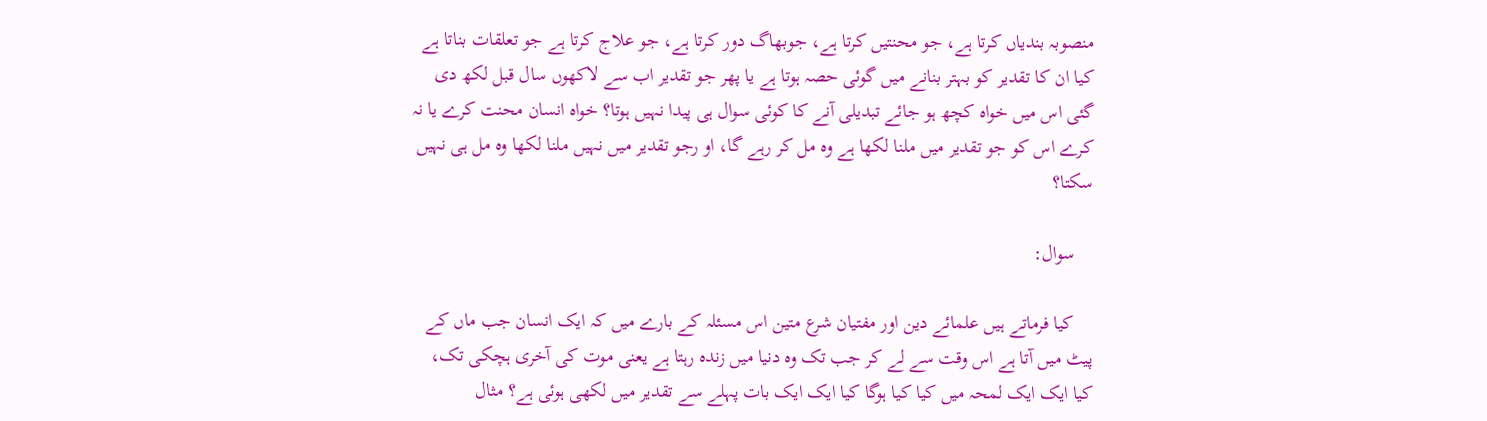منصوبہ بندیاں کرتا ہے، جو محنتیں کرتا ہے، جوبھاگ دور کرتا ہے، جو علاج کرتا ہے جو تعلقات بناتا ہے کیا ان کا تقدیر کو بہتر بنانے میں گوئی حصہ ہوتا ہے یا پھر جو تقدیر اب سے لاکھوں سال قبل لکھ دی گئی اس میں خواہ کچھ ہو جائے تبدیلی آنے کا کوئی سوال ہی پیدا نہیں ہوتا؟ خواہ انسان محنت کرے یا نہ کرے اس کو جو تقدیر میں ملنا لکھا ہے وہ مل کر رہے گا، او رجو تقدیر میں نہیں ملنا لکھا وہ مل ہی نہیں سکتا؟

    سوال:

    کیا فرماتے ہیں علمائے دین اور مفتیان شرع متین اس مسئلہ کے بارے میں کہ ایک انسان جب ماں کے پیٹ میں آتا ہے اس وقت سے لے کر جب تک وہ دنیا میں زندہ رہتا ہے یعنی موت کی آخری ہچکی تک، کیا ایک ایک لمحہ میں کیا کیا ہوگا کیا ایک ایک بات پہلے سے تقدیر میں لکھی ہوئی ہے؟ مثال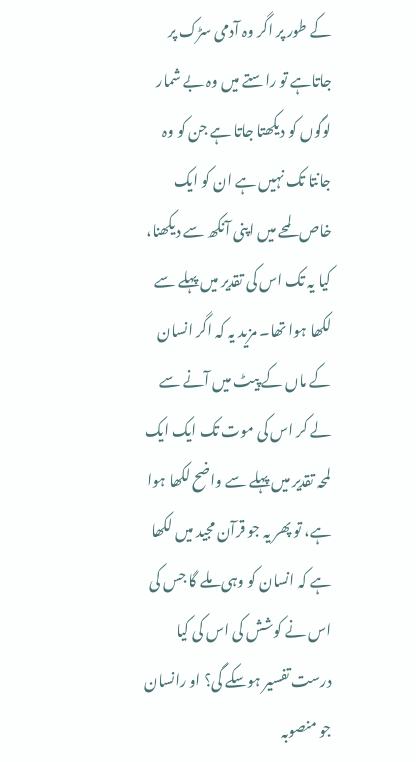کے طور پر اگر وہ آدمی سڑک پر جاتاہے تو راستے میں وہ بے شمار لوگوں کو دیکھتا جاتا ہے جن کو وہ جانتا تک نہیں ہے ان کو ایک خاص لمحے میں اپنی آنکھ سے دیکھنا، کیا یہ تک اس کی تقدیر میں پہلے سے لکھا ہوا تھا۔ مزید یہ کہ اگر انسان کے ماں کے پیٹ میں آنے سے لے کر اس کی موت تک ایک ایک لمحہ تقدیر میں پہلے سے واضح لکھا ہوا ہے، تو پھر یہ جو قرآن مجید میں لکھا ہے کہ انسان کو وہی ملے گا جس کی اس نے کوشش کی اس کی کیا درست تفسیر ہوسکے گی؟ او رانسان جو منصوبہ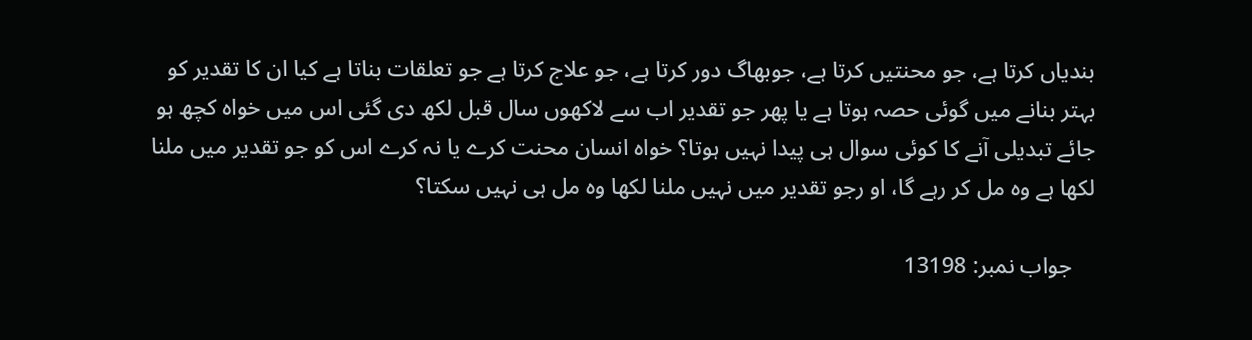بندیاں کرتا ہے، جو محنتیں کرتا ہے، جوبھاگ دور کرتا ہے، جو علاج کرتا ہے جو تعلقات بناتا ہے کیا ان کا تقدیر کو بہتر بنانے میں گوئی حصہ ہوتا ہے یا پھر جو تقدیر اب سے لاکھوں سال قبل لکھ دی گئی اس میں خواہ کچھ ہو جائے تبدیلی آنے کا کوئی سوال ہی پیدا نہیں ہوتا؟ خواہ انسان محنت کرے یا نہ کرے اس کو جو تقدیر میں ملنا لکھا ہے وہ مل کر رہے گا، او رجو تقدیر میں نہیں ملنا لکھا وہ مل ہی نہیں سکتا؟

    جواب نمبر: 13198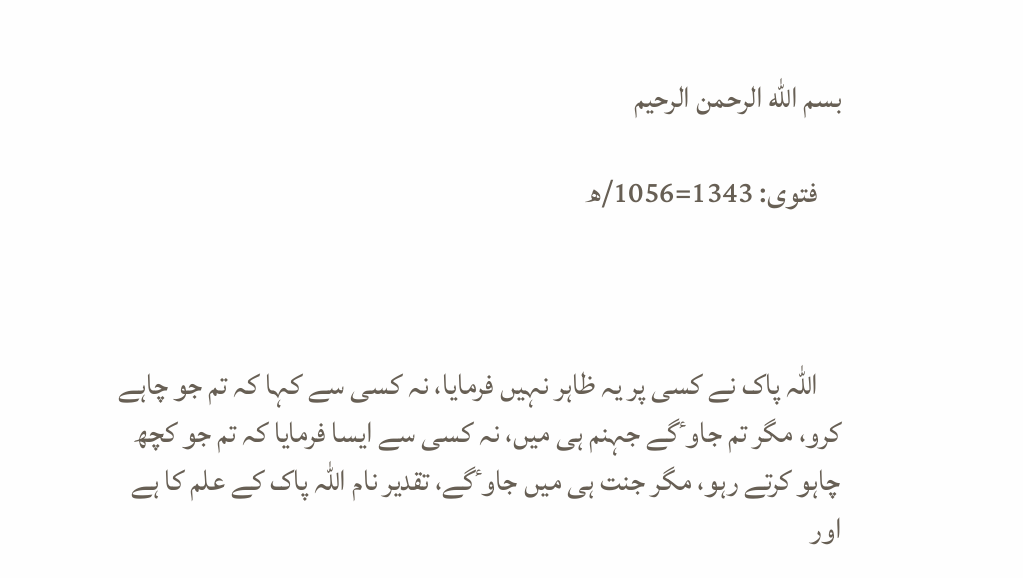بسم الله الرحمن الرحيم

    فتوی: 1343=1056/ھ



    اللہ پاک نے کسی پر یہ ظاہر نہیں فرمایا، نہ کسی سے کہا کہ تم جو چاہے کرو، مگر تم جاوٴگے جہنم ہی میں، نہ کسی سے ایسا فرمایا کہ تم جو کچھ چاہو کرتے رہو، مگر جنت ہی میں جاوٴگے، تقدیر نام اللہ پاک کے علم کا ہے اور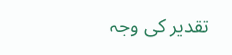تقدیر کی وجہ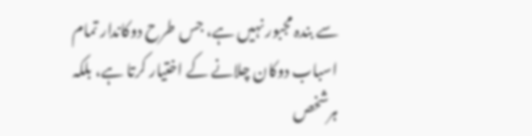سے بندہ مجبور نہیں ہے، جس طرح دوکاندار تمام اسباب دوکان چلانے کے اختیار کرتا ہے، بلکہ ہرشخص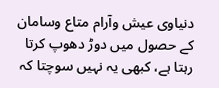دنیاوی عیش وآرام متاع وسامان کے حصول میں دوڑ دھوپ کرتا رہتا ہے، کبھی یہ نہیں سوچتا کہ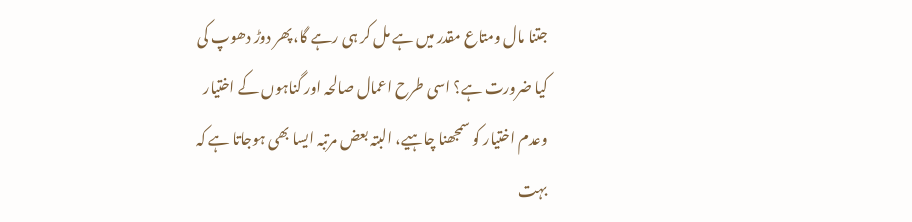جتنا مال ومتاع مقدر میں ہے مل کر ہی رہے گا، پھر دوڑ دھوپ کی کیا ضرورت ہے؟ اسی طرح اعمال صالحہ اور گناہوں کے اختیار وعدم اختیار کو سمجھنا چاہیے، البتہ بعض مرتبہ ایسا بھی ہوجاتا ہے کہ بہت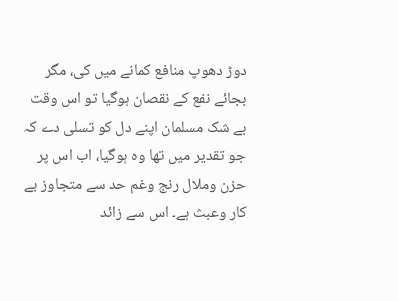دوڑ دھوپ منافع کمانے میں کی، مگر بجائے نفع کے نقصان ہوگیا تو اس وقت بے شک مسلمان اپنے دل کو تسلی دے کہ جو تقدیر میں تھا وہ ہوگیا، اب اس پر حزن وملال رنج وغم حد سے متجاوز بے کار وعبث ہے۔ اس سے زائد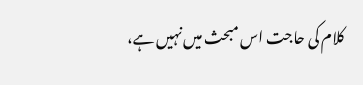کلام کی حاجت اس مبحث میں نہیں ہے،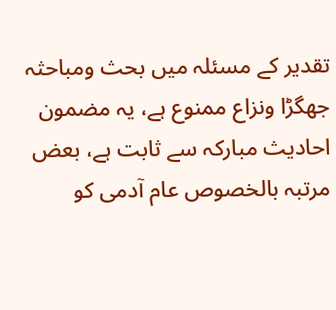تقدیر کے مسئلہ میں بحث ومباحثہ جھگڑا ونزاع ممنوع ہے، یہ مضمون احادیث مبارکہ سے ثابت ہے، بعض مرتبہ بالخصوص عام آدمی کو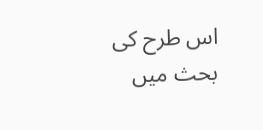اس طرح کی بحث میں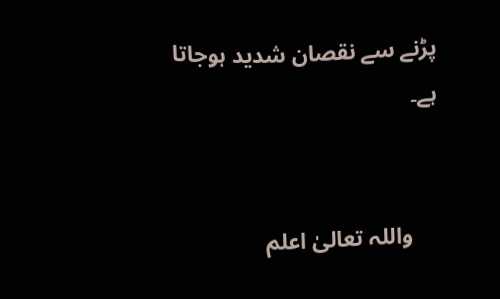پڑنے سے نقصان شدید ہوجاتا ہے۔


    واللہ تعالیٰ اعلم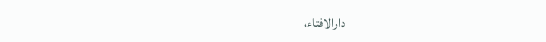دارالافتاء،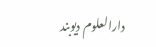دارالعلوم دیوبند